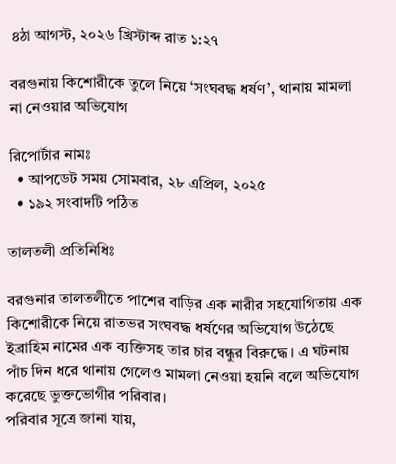৪ঠা আগস্ট, ২০২৬ খ্রিস্টাব্দ রাত ১:২৭

বরগুনায় কিশোরীকে তুলে নিয়ে ‘সংঘবদ্ধ ধর্ষণ’, থানায় মামলা না নেওয়ার অভিযোগ

রিপোর্টার নামঃ
  • আপডেট সময় সোমবার, ২৮ এপ্রিল, ২০২৫
  • ১৯২ সংবাদটি পঠিত

তালতলী প্রতিনিধিঃ

বরগুনার তালতলীতে পাশের বাড়ির এক নারীর সহযোগিতায় এক কিশোরীকে নিয়ে রাতভর সংঘবদ্ধ ধর্ষণের অভিযোগ উঠেছে ইব্রাহিম নামের এক ব্যক্তিসহ তার চার বন্ধুর বিরুদ্ধে। এ ঘটনায় পাঁচ দিন ধরে থানায় গেলেও মামলা নেওয়া হয়নি বলে অভিযোগ করেছে ভুক্তভোগীর পরিবার।
পরিবার সূত্রে জানা যায়,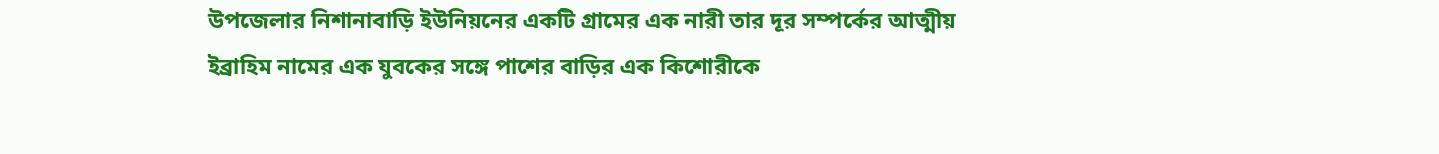উপজেলার নিশানাবাড়ি ইউনিয়নের একটি গ্রামের এক নারী তার দূর সম্পর্কের আত্মীয় ইব্রাহিম নামের এক যুবকের সঙ্গে পাশের বাড়ির এক কিশোরীকে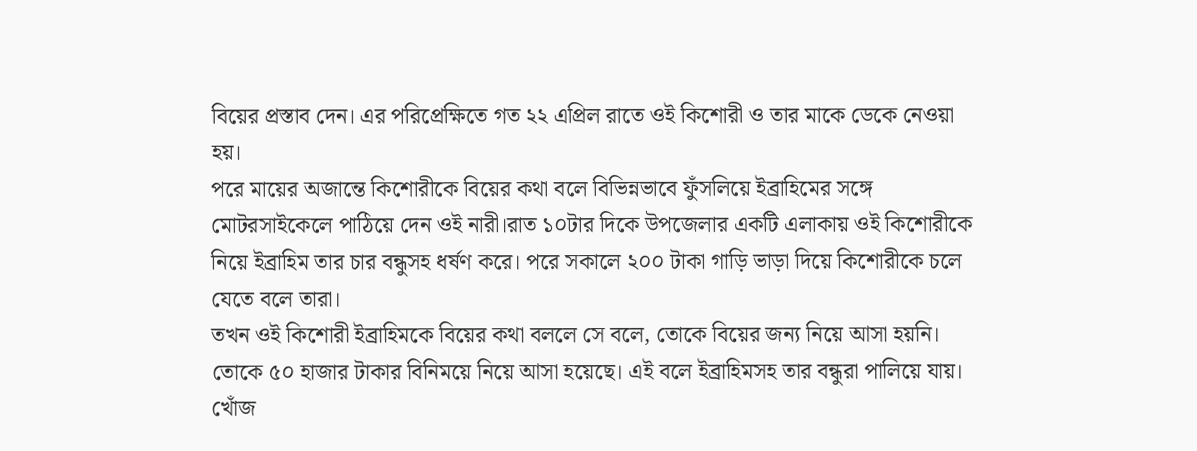বিয়ের প্রস্তাব দেন। এর পরিপ্রেক্ষিতে গত ২২ এপ্রিল রাতে ওই কিশোরী ও তার মাকে ডেকে নেওয়া হয়।
পরে মায়ের অজান্তে কিশোরীকে বিয়ের কথা বলে বিভিন্নভাবে ফুঁসলিয়ে ইব্রাহিমের সঙ্গে মোটরসাইকেলে পাঠিয়ে দেন ওই নারী।রাত ১০টার দিকে উপজেলার একটি এলাকায় ওই কিশোরীকে নিয়ে ইব্রাহিম তার চার বন্ধুসহ ধর্ষণ করে। পরে সকালে ২০০ টাকা গাড়ি ভাড়া দিয়ে কিশোরীকে চলে যেতে বলে তারা।
তখন ওই কিশোরী ইব্রাহিমকে বিয়ের কথা বললে সে বলে, তোকে বিয়ের জন্য নিয়ে আসা হয়নি। তোকে ৫০ হাজার টাকার বিনিময়ে নিয়ে আসা হয়েছে। এই বলে ইব্রাহিমসহ তার বন্ধুরা পালিয়ে যায়। খোঁজ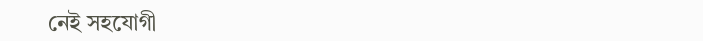নেই সহযোগী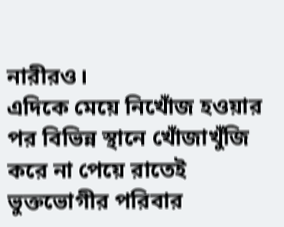নারীরও।
এদিকে মেয়ে নিখোঁজ হওয়ার পর বিভিন্ন স্থানে খোঁজাখুঁজি করে না পেয়ে রাতেই ভুক্তভোগীর পরিবার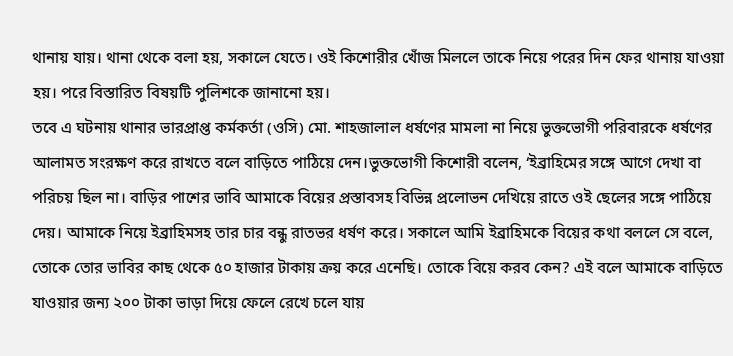থানায় যায়। থানা থেকে বলা হয়, সকালে যেতে। ওই কিশোরীর খোঁজ মিললে তাকে নিয়ে পরের দিন ফের থানায় যাওয়া হয়। পরে বিস্তারিত বিষয়টি পুলিশকে জানানো হয়।
তবে এ ঘটনায় থানার ভারপ্রাপ্ত কর্মকর্তা (ওসি) মো. শাহজালাল ধর্ষণের মামলা না নিয়ে ভুক্তভোগী পরিবারকে ধর্ষণের আলামত সংরক্ষণ করে রাখতে বলে বাড়িতে পাঠিয়ে দেন।ভুক্তভোগী কিশোরী বলেন, ‘ইব্রাহিমের সঙ্গে আগে দেখা বা পরিচয় ছিল না। বাড়ির পাশের ভাবি আমাকে বিয়ের প্রস্তাবসহ বিভিন্ন প্রলোভন দেখিয়ে রাতে ওই ছেলের সঙ্গে পাঠিয়ে দেয়। আমাকে নিয়ে ইব্রাহিমসহ তার চার বন্ধু রাতভর ধর্ষণ করে। সকালে আমি ইব্রাহিমকে বিয়ের কথা বললে সে বলে, তোকে তোর ভাবির কাছ থেকে ৫০ হাজার টাকায় ক্রয় করে এনেছি। তোকে বিয়ে করব কেন? এই বলে আমাকে বাড়িতে যাওয়ার জন্য ২০০ টাকা ভাড়া দিয়ে ফেলে রেখে চলে যায়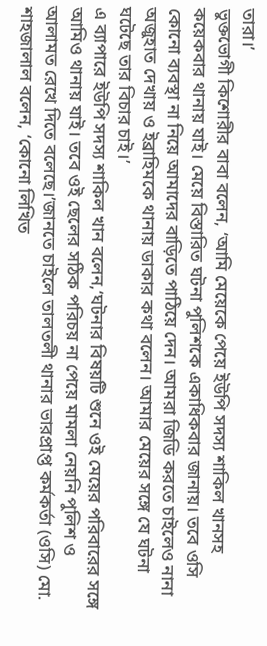তারা।’
ভুক্তভোগী কিশোরীর বাবা বলেন, ‘আমি মেয়েকে পেয়ে ইউপি সদস্য শাকিল খানসহ কয়েকবার থানায় যাই। মেয়ে বিস্তারিত ঘটনা পুলিশকে একাধিকবার জানায়। তবে ওসি কোনো ব্যবস্থা না নিয়ে আমাদের বাড়িতে পাঠিয়ে দেন। আমরা জিডি করতে চাইলেও নানা অজুহাত দেখায় ও ইব্রাহিমকে থানায় ডাকার কথা বলেন। আমার মেয়ের সঙ্গে যে ঘটনা ঘটেছে তার বিচার চাই।’
এ ব্যাপারে ইউপি সদস্য শাকিল খান বলেন,‘ঘটনার বিষয়টি শুনে ওই মেয়ের পরিবারের সঙ্গে আমিও থানায় যাই। তবে ওই ছেলের সঠিক পরিচয় না পেয়ে মামলা নেয়নি পুলিশ ও আলামত রেখে দিতে বলেছে।’জানতে চাইলে তালতলী থানার ভারপ্রাপ্ত কর্মকর্তা (ওসি) মো. শাহজালাল বলেন, ‘কোনো লিখিত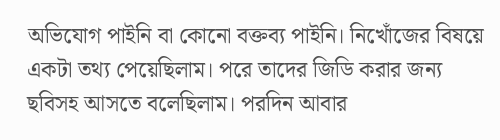অভিযোগ পাইনি বা কোনো বক্তব্য পাইনি। নিখোঁজের বিষয়ে একটা তথ্য পেয়েছিলাম। পরে তাদের জিডি করার জন্য ছবিসহ আসতে বলেছিলাম। পরদিন আবার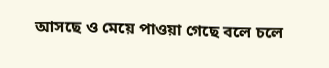আসছে ও মেয়ে পাওয়া গেছে বলে চলে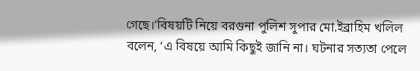গেছে।’বিষয়টি নিয়ে বরগুনা পুলিশ সুপার মো.ইব্রাহিম খলিল বলেন, ‘এ বিষয়ে আমি কিছুই জানি না। ঘটনার সত্যতা পেলে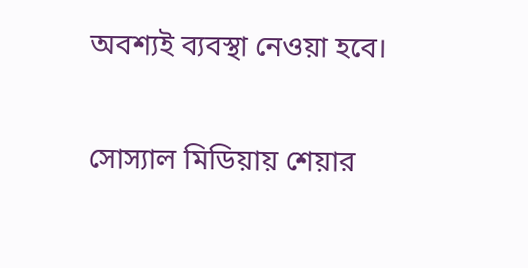অবশ্যই ব্যবস্থা নেওয়া হবে।

সোস্যাল মিডিয়ায় শেয়ার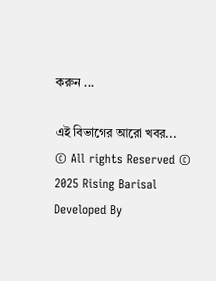করুন ...

এই বিভাগের আরো খবর...
© All rights Reserved © 2025 Rising Barisal
Developed By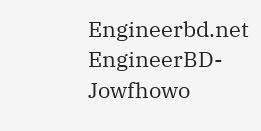Engineerbd.net
EngineerBD-Jowfhowo